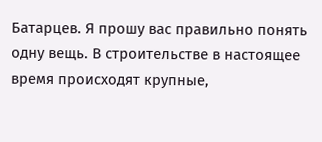Батарцев. Я прошу вас правильно понять одну вещь. В строительстве в настоящее время происходят крупные,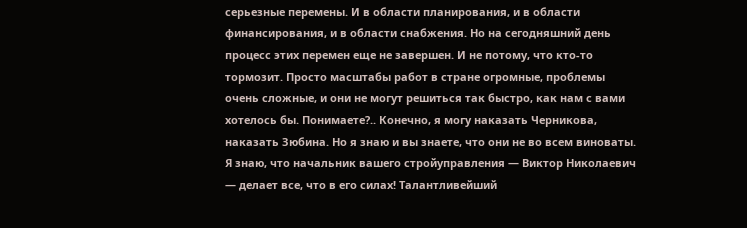серьезные перемены. И в области планирования, и в области финансирования, и в области снабжения. Но на сегодняшний день процесс этих перемен еще не завершен. И не потому, что кто-то тормозит. Просто масштабы работ в стране огромные, проблемы очень сложные, и они не могут решиться так быстро, как нам с вами хотелось бы. Понимаете?.. Конечно, я могу наказать Черникова, наказать Зюбина. Но я знаю и вы знаете, что они не во всем виноваты. Я знаю, что начальник вашего стройуправления — Виктор Николаевич — делает все, что в его силах! Талантливейший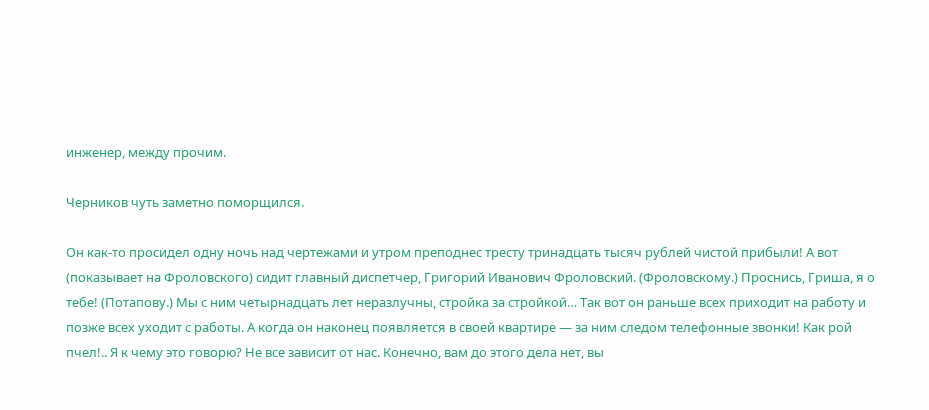инженер, между прочим.

Черников чуть заметно поморщился.

Он как-то просидел одну ночь над чертежами и утром преподнес тресту тринадцать тысяч рублей чистой прибыли! А вот (показывает на Фроловского) сидит главный диспетчер, Григорий Иванович Фроловский. (Фроловскому.) Проснись, Гриша, я о тебе! (Потапову.) Мы с ним четырнадцать лет неразлучны, стройка за стройкой… Так вот он раньше всех приходит на работу и позже всех уходит с работы. А когда он наконец появляется в своей квартире — за ним следом телефонные звонки! Как рой пчел!.. Я к чему это говорю? Не все зависит от нас. Конечно, вам до этого дела нет, вы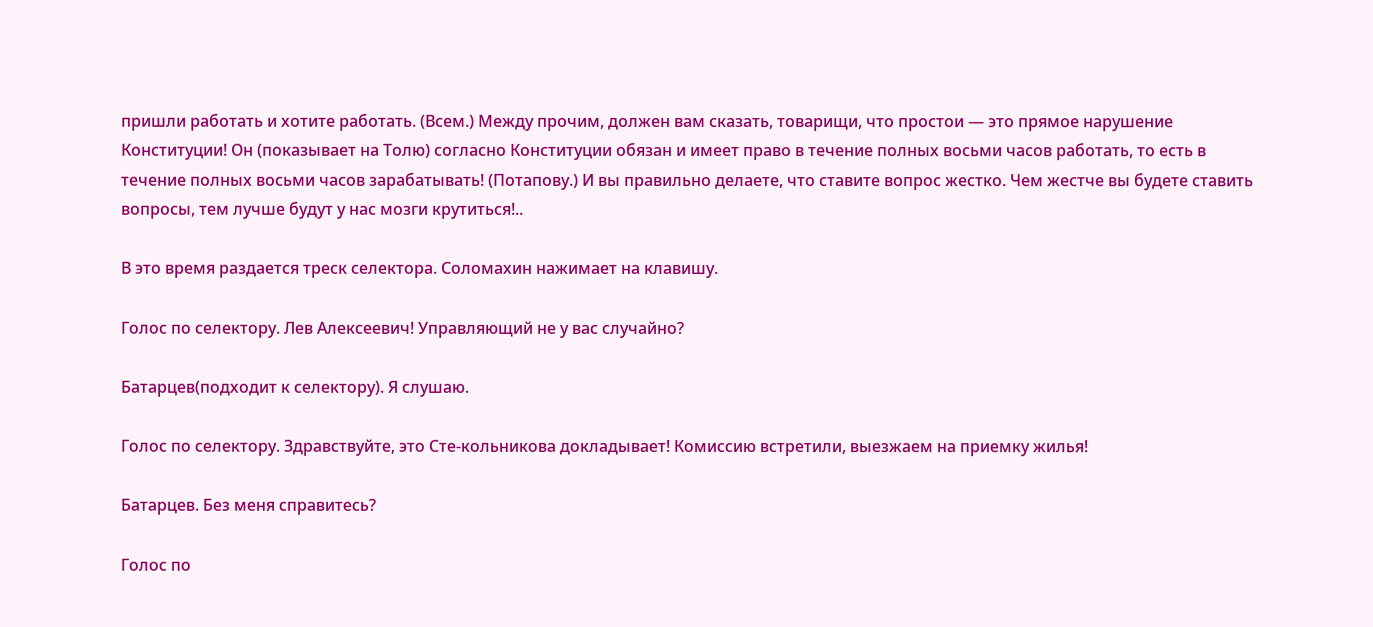пришли работать и хотите работать. (Всем.) Между прочим, должен вам сказать, товарищи, что простои — это прямое нарушение Конституции! Он (показывает на Толю) согласно Конституции обязан и имеет право в течение полных восьми часов работать, то есть в течение полных восьми часов зарабатывать! (Потапову.) И вы правильно делаете, что ставите вопрос жестко. Чем жестче вы будете ставить вопросы, тем лучше будут у нас мозги крутиться!..

В это время раздается треск селектора. Соломахин нажимает на клавишу.

Голос по селектору. Лев Алексеевич! Управляющий не у вас случайно?

Батарцев(подходит к селектору). Я слушаю.

Голос по селектору. Здравствуйте, это Сте-кольникова докладывает! Комиссию встретили, выезжаем на приемку жилья!

Батарцев. Без меня справитесь?

Голос по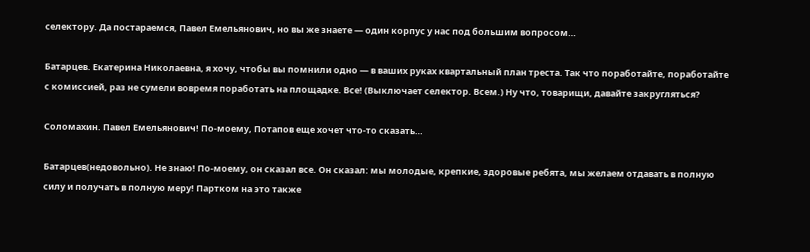селектору. Да постараемся, Павел Емельянович, но вы же знаете — один корпус у нас под большим вопросом…

Батарцев. Екатерина Николаевна, я хочу, чтобы вы помнили одно — в ваших руках квартальный план треста. Так что поработайте, поработайте с комиссией, раз не сумели вовремя поработать на площадке. Все! (Выключает селектор. Всем.) Ну что, товарищи, давайте закругляться?

Соломахин. Павел Емельянович! По-моему, Потапов еще хочет что-то сказать…

Батарцев(недовольно). Не знаю! По-моему, он сказал все. Он сказал: мы молодые, крепкие, здоровые ребята, мы желаем отдавать в полную силу и получать в полную меру! Партком на это также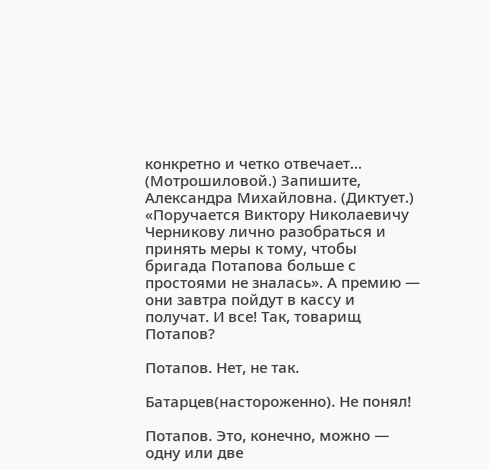конкретно и четко отвечает… (Мотрошиловой.) Запишите, Александра Михайловна. (Диктует.) «Поручается Виктору Николаевичу Черникову лично разобраться и принять меры к тому, чтобы бригада Потапова больше с простоями не зналась». А премию — они завтра пойдут в кассу и получат. И все! Так, товарищ Потапов?

Потапов. Нет, не так.

Батарцев(настороженно). Не понял!

Потапов. Это, конечно, можно — одну или две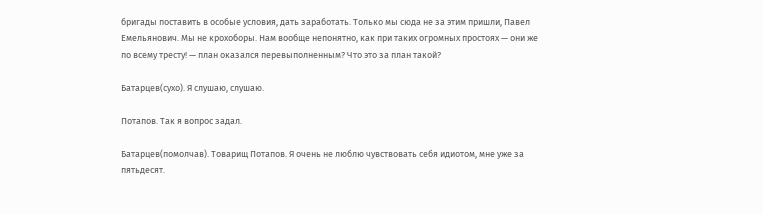бригады поставить в особые условия, дать заработать. Только мы сюда не за этим пришли, Павел Емельянович. Мы не крохоборы. Нам вообще непонятно, как при таких огромных простоях — они же по всему тресту! — план оказался перевыполненным? Что это за план такой?

Батарцев(сухо). Я слушаю, слушаю.

Потапов. Так я вопрос задал.

Батарцев(помолчав). Товарищ Потапов. Я очень не люблю чувствовать себя идиотом, мне уже за пятьдесят.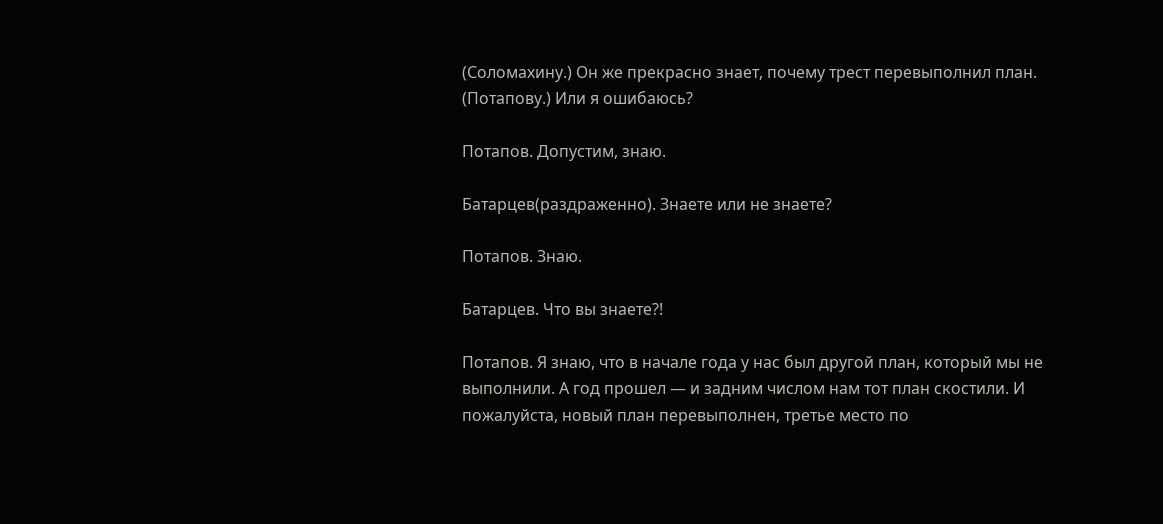(Соломахину.) Он же прекрасно знает, почему трест перевыполнил план. (Потапову.) Или я ошибаюсь?

Потапов. Допустим, знаю.

Батарцев(раздраженно). Знаете или не знаете?

Потапов. Знаю.

Батарцев. Что вы знаете?!

Потапов. Я знаю, что в начале года у нас был другой план, который мы не выполнили. А год прошел — и задним числом нам тот план скостили. И пожалуйста, новый план перевыполнен, третье место по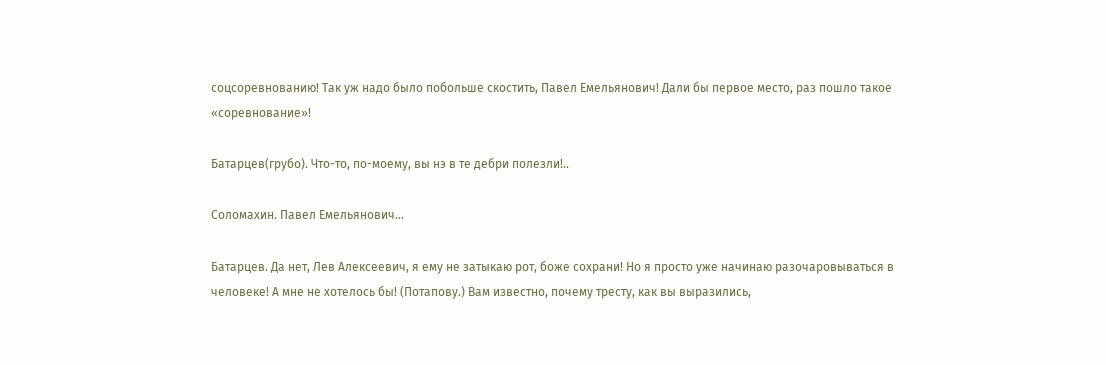соцсоревнованию! Так уж надо было побольше скостить, Павел Емельянович! Дали бы первое место, раз пошло такое «соревнование»!

Батарцев(грубо). Что-то, по-моему, вы нэ в те дебри полезли!..

Соломахин. Павел Емельянович…

Батарцев. Да нет, Лев Алексеевич, я ему не затыкаю рот, боже сохрани! Но я просто уже начинаю разочаровываться в человеке! А мне не хотелось бы! (Потапову.) Вам известно, почему тресту, как вы выразились,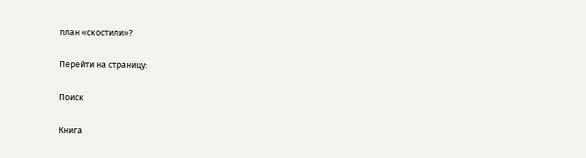план «скостили»?

Перейти на страницу:

Поиск

Книга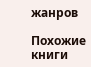жанров

Похожие книги